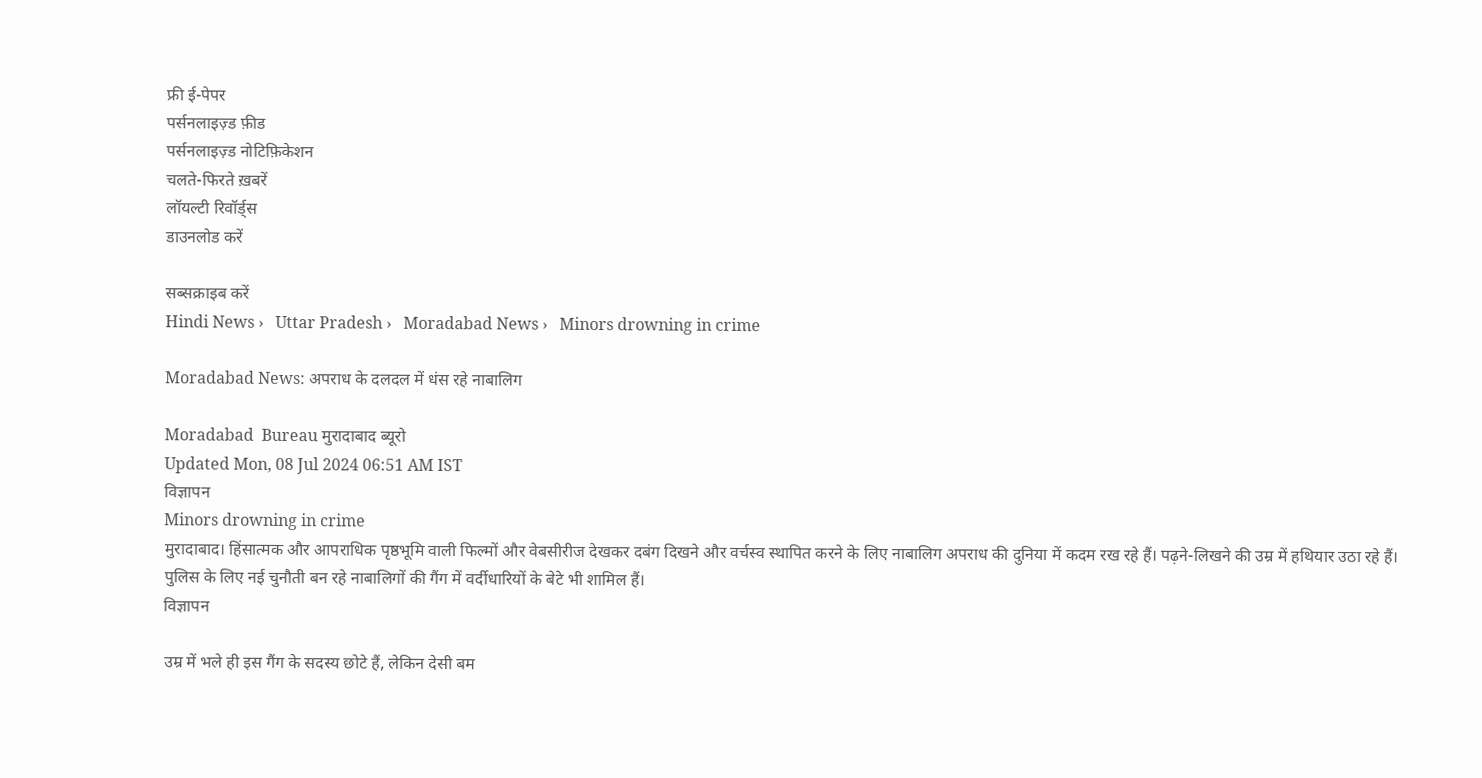फ्री ई-पेपर
पर्सनलाइज़्ड फ़ीड
पर्सनलाइज़्ड नोटिफ़िकेशन
चलते-फिरते ख़बरें
लॉयल्टी रिवॉर्ड्स
डाउनलोड करें

सब्सक्राइब करें
Hindi News ›   Uttar Pradesh ›   Moradabad News ›   Minors drowning in crime

Moradabad News: अपराध के दलदल में धंस रहे नाबालिग

Moradabad  Bureau मुरादाबाद ब्यूरो
Updated Mon, 08 Jul 2024 06:51 AM IST
विज्ञापन
Minors drowning in crime
मुरादाबाद। हिंसात्मक और आपराधिक पृष्ठभूमि वाली फिल्मों और वेबसीरीज देखकर दबंग दिखने और वर्चस्व स्थापित करने के लिए नाबालिग अपराध की दुनिया में कदम रख रहे हैं। पढ़ने-लिखने की उम्र में हथियार उठा रहे हैं। पुलिस के लिए नई चुनौती बन रहे नाबालिगों की गैंग में वर्दीधारियों के बेटे भी शामिल हैं।
विज्ञापन

उम्र में भले ही इस गैंग के सदस्य छोटे हैं, लेकिन देसी बम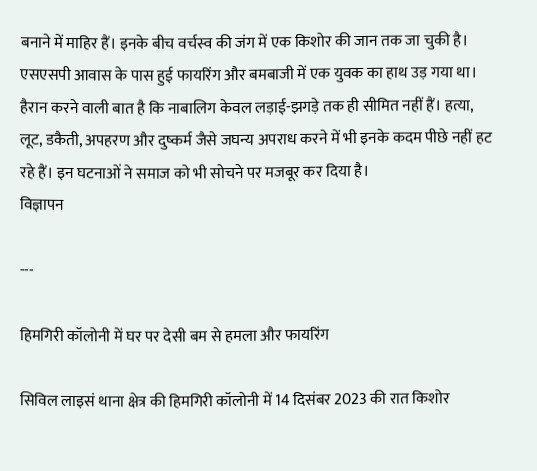बनाने में माहिर हैं। इनके बीच वर्चस्व की जंग में एक किशोर की जान तक जा चुकी है। एसएसपी आवास के पास हुई फायरिंग और बमबाजी में एक युवक का हाथ उड़ गया था। हैरान करने वाली बात है कि नाबालिग केवल लड़ाई-झगड़े तक ही सीमित नहीं हैं। हत्या, लूट, डकैती, अपहरण और दुष्कर्म जैसे जघन्य अपराध करने में भी इनके कदम पीछे नहीं हट रहे हैं। इन घटनाओं ने समाज को भी सोचने पर मजबूर कर दिया है।
विज्ञापन

---

हिमगिरी कॉलोनी में घर पर देसी बम से हमला और फायरिंग

सिविल लाइसं थाना क्षेत्र की हिमगिरी कॉलोनी में 14 दिसंबर 2023 की रात किशोर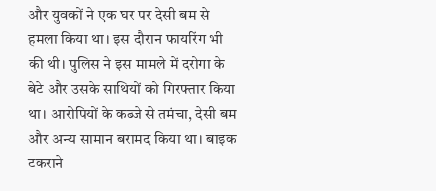और युवकों ने एक घर पर देसी बम से हमला किया था। इस दौरान फायरिंग भी की थी। पुलिस ने इस मामले में दरोगा के बेटे और उसके साथियों को गिरफ्तार किया था। आरोपियों के कब्जे से तमंचा, देसी बम और अन्य सामान बरामद किया था। बाइक टकराने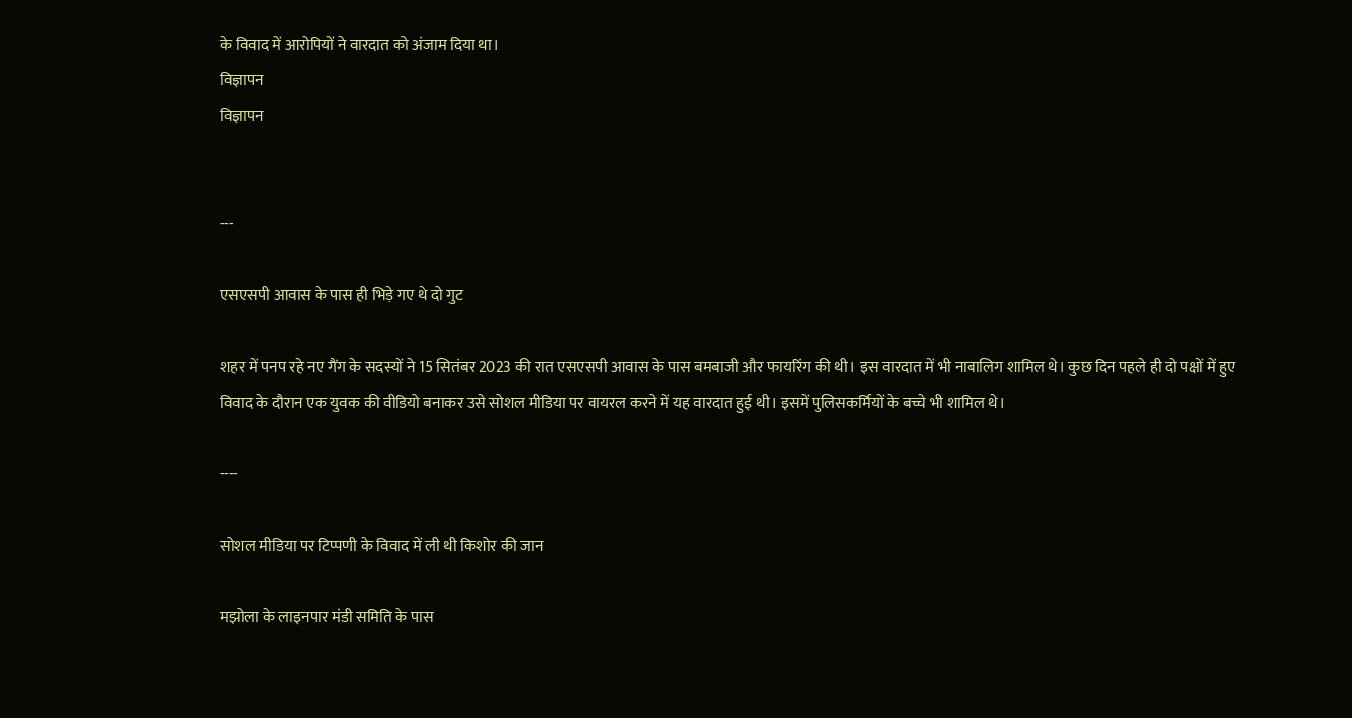के विवाद में आरोपियों ने वारदात को अंजाम दिया था।
विज्ञापन
विज्ञापन


---

एसएसपी आवास के पास ही भिड़े गए थे दो गुट

शहर में पनप रहे नए गैंग के सदस्यों ने 15 सितंबर 2023 की रात एसएसपी आवास के पास बमबाजी और फायरिंग की थी। इस वारदात में भी नाबालिग शामिल थे। कुछ दिन पहले ही दो पक्षों में हुए विवाद के दौरान एक युवक की वीडियो बनाकर उसे सोशल मीडिया पर वायरल करने में यह वारदात हुई थी। इसमें पुलिसकर्मियों के बच्चे भी शामिल थे।

----

सोशल मीडिया पर टिप्पणी के विवाद में ली थी किशोर की जान

मझोला के लाइनपार मंडी समिति के पास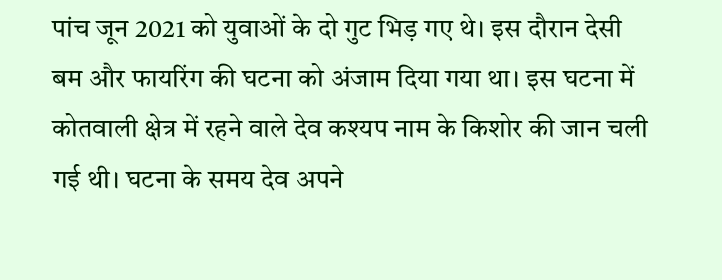पांच जून 2021 को युवाओं के दो गुट भिड़ गए थे। इस दौरान देसी बम और फायरिंग की घटना को अंजाम दिया गया था। इस घटना में कोतवाली क्षेत्र में रहने वाले देव कश्यप नाम के किशोर की जान चली गई थी। घटना के समय देव अपने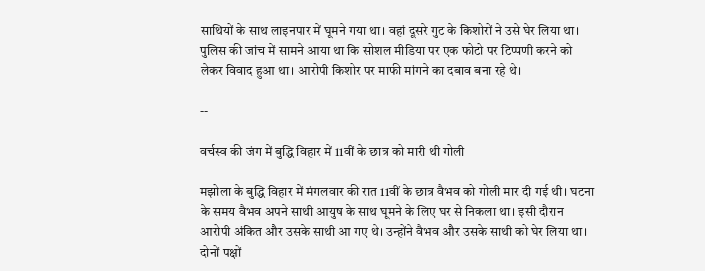साथियों के साथ लाइनपार में घूमने गया था। वहां दूसरे गुट के किशोरों ने उसे घेर लिया था। पुलिस की जांच में सामने आया था कि सोशल मीडिया पर एक फोटो पर टिप्पणी करने को लेकर विवाद हुआ था। आरोपी किशोर पर माफी मांगने का दबाव बना रहे थे।

--

वर्चस्व की जंग में बुद्धि विहार में 11वीं के छात्र को मारी थी गोली

मझोला के बुद्धि विहार में मंगलवार की रात 11वीं के छात्र वैभव को गोली मार दी गई थी। घटना के समय वैभव अपने साथी आयुष के साथ घूमने के लिए घर से निकला था। इसी दौरान आरोपी अंकित और उसके साथी आ गए थे। उन्होंने वैभव और उसके साथी को घेर लिया था। दोनों पक्षों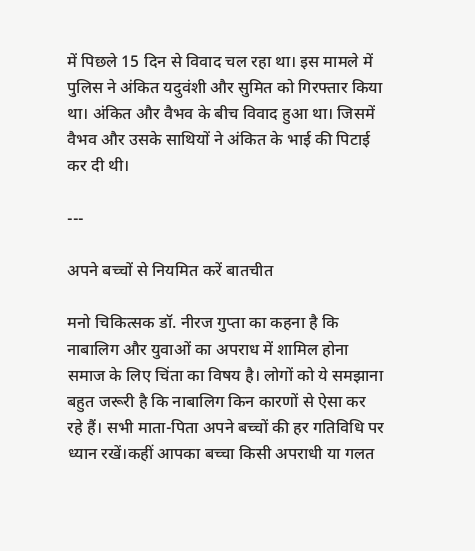में पिछले 15 दिन से विवाद चल रहा था। इस मामले में पुलिस ने अंकित यदुवंशी और सुमित को गिरफ्तार किया था। अंकित और वैभव के बीच विवाद हुआ था। जिसमें वैभव और उसके साथियों ने अंकित के भाई की पिटाई कर दी थी।

---

अपने बच्चों से नियमित करें बातचीत

मनो चिकित्सक डॉ. नीरज गुप्ता का कहना है कि नाबालिग और युवाओं का अपराध में शामिल होना समाज के लिए चिंता का विषय है। लोगों को ये समझाना बहुत जरूरी है कि नाबालिग किन कारणों से ऐसा कर रहे हैं। सभी माता-पिता अपने बच्चों की हर गतिविधि पर ध्यान रखें।कहीं आपका बच्चा किसी अपराधी या गलत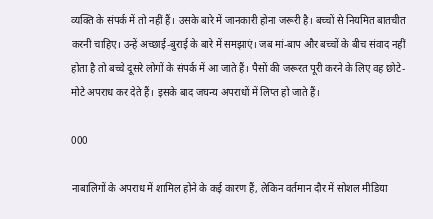व्यक्ति के संपर्क में तो नहीं हैं। उसके बारे में जानकारी होना जरूरी है। बच्चों से नियमित बातचीत करनी चाहिए। उन्हें अच्छाई-बुराई के बारे में समझाएं। जब मां-बाप और बच्चों के बीच संवाद नहीं होता है तो बच्चे दूसरे लोगों के संपर्क में आ जाते हैं। पैसों की जरूरत पूरी करने के लिए वह छोटे-मोटे अपराध कर देते हैं। इसके बाद जघन्य अपराधों में लिप्त हो जाते हैं।

000

नाबालिगों के अपराध में शामिल होने के कई कारण हैं, लेकिन वर्तमान दौर में सोशल मीडिया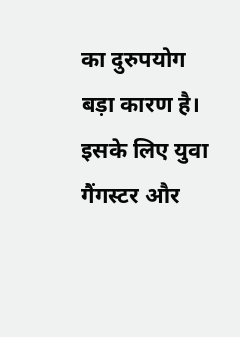का दुरुपयोग बड़ा कारण है। इसके लिए युवा गैंगस्टर और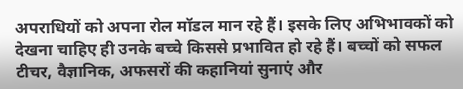अपराधियों को अपना रोल मॉडल मान रहे हैं। इसके लिए अभिभावकों को देखना चाहिए ही उनके बच्चे किससे प्रभावित हो रहे हैं। बच्चों को सफल टीचर, वैज्ञानिक, अफसरों की कहानियां सुनाएं और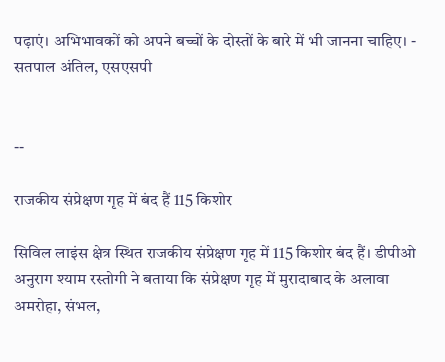पढ़ाएं। अभिभावकों को अपने बच्चों के दोस्तों के बारे में भी जानना चाहिए। - सतपाल अंतिल, एसएसपी


--

राजकीय संप्रेक्षण गृह में बंद हैं 115 किशोर

सिविल लाइंस क्षेत्र स्थित राजकीय संप्रेक्षण गृह में 115 किशोर बंद हैं। डीपीओ अनुराग श्याम रस्तोगी ने बताया कि संप्रेक्षण गृह में मुरादाबाद के अलावा अमरोहा, संभल,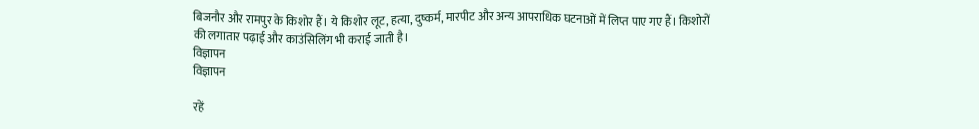बिजनौर और रामपुर के किशोर हैं। ये किशोर लूट, हत्या, दुष्कर्म, मारपीट और अन्य आपराधिक घटनाओं में लिप्त पाए गए हैं। किशोरों की लगातार पढ़ाई और काउंसिलिंग भी कराई जाती है।
विज्ञापन
विज्ञापन

रहें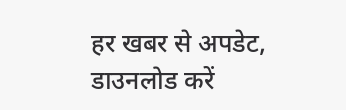हर खबर से अपडेट, डाउनलोड करें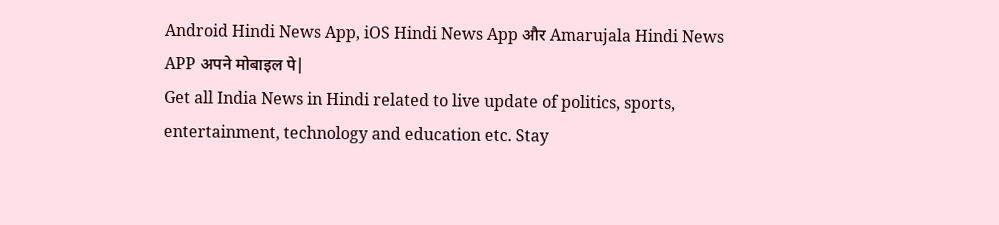Android Hindi News App, iOS Hindi News App और Amarujala Hindi News APP अपने मोबाइल पे|
Get all India News in Hindi related to live update of politics, sports, entertainment, technology and education etc. Stay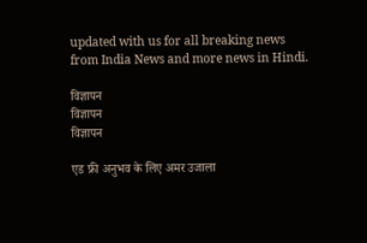updated with us for all breaking news from India News and more news in Hindi.

विज्ञापन
विज्ञापन
विज्ञापन

एड फ्री अनुभव के लिए अमर उजाला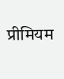प्रीमियम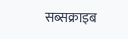सब्सक्राइब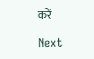करें

Next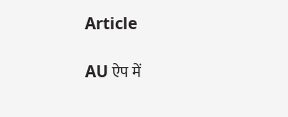Article

AU ऐप में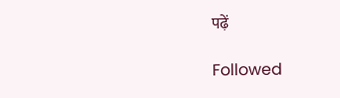पढ़ें

Followed